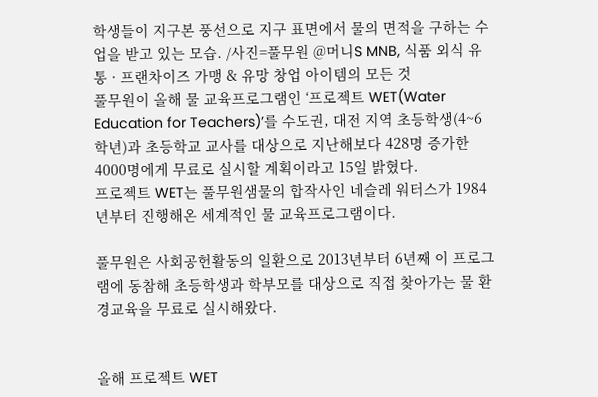학생들이 지구본 풍선으로 지구 표면에서 물의 면적을 구하는 수업을 받고 있는 모습. /사진=풀무원 @머니S MNB, 식품 외식 유통 · 프랜차이즈 가맹 & 유망 창업 아이템의 모든 것
풀무원이 올해 물 교육프로그램인 ‘프로젝트 WET(Water Education for Teachers)’를 수도권, 대전 지역 초등학생(4~6학년)과 초등학교 교사를 대상으로 지난해보다 428명 증가한 4000명에게 무료로 실시할 계획이라고 15일 밝혔다.
프로젝트 WET는 풀무원샘물의 합작사인 네슬레 워터스가 1984년부터 진행해온 세계적인 물 교육프로그램이다.

풀무원은 사회공헌활동의 일환으로 2013년부터 6년째 이 프로그램에 동참해 초등학생과 학부모를 대상으로 직접 찾아가는 물 환경교육을 무료로 실시해왔다.


올해 프로젝트 WET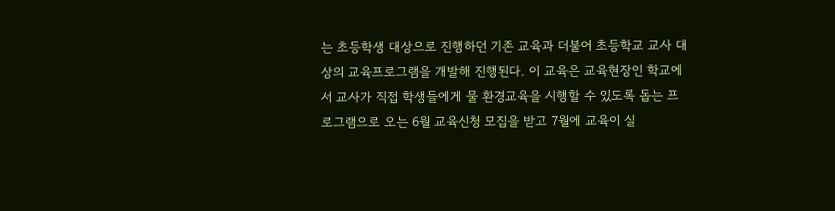는 초등학생 대상으로 진행하던 기존 교육과 더불어 초등학교 교사 대상의 교육프로그램을 개발해 진행된다. 이 교육은 교육현장인 학교에서 교사가 직접 학생들에게 물 환경교육을 시행할 수 있도록 돕는 프로그램으로 오는 6월 교육신청 모집을 받고 7월에 교육이 실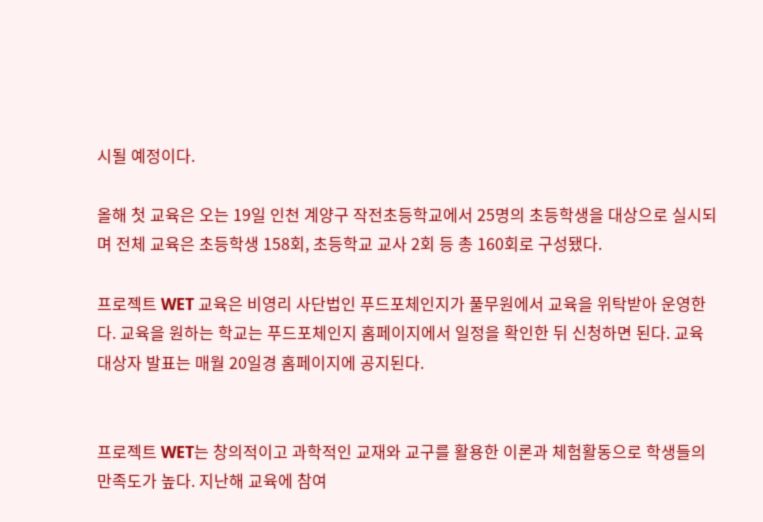시될 예정이다.

올해 첫 교육은 오는 19일 인천 계양구 작전초등학교에서 25명의 초등학생을 대상으로 실시되며 전체 교육은 초등학생 158회, 초등학교 교사 2회 등 총 160회로 구성됐다.

프로젝트 WET 교육은 비영리 사단법인 푸드포체인지가 풀무원에서 교육을 위탁받아 운영한다. 교육을 원하는 학교는 푸드포체인지 홈페이지에서 일정을 확인한 뒤 신청하면 된다. 교육 대상자 발표는 매월 20일경 홈페이지에 공지된다.


프로젝트 WET는 창의적이고 과학적인 교재와 교구를 활용한 이론과 체험활동으로 학생들의 만족도가 높다. 지난해 교육에 참여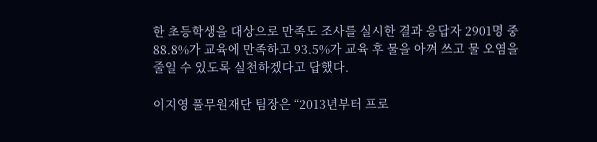한 초등학생을 대상으로 만족도 조사를 실시한 결과 응답자 2901명 중 88.8%가 교육에 만족하고 93.5%가 교육 후 물을 아껴 쓰고 물 오염을 줄일 수 있도록 실천하겠다고 답했다.

이지영 풀무원재단 팀장은 “2013년부터 프로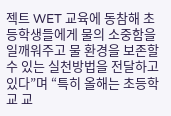젝트 WET 교육에 동참해 초등학생들에게 물의 소중함을 일깨워주고 물 환경을 보존할 수 있는 실천방법을 전달하고 있다”며 “특히 올해는 초등학교 교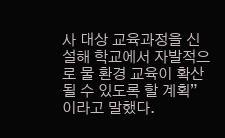사 대상 교육과정을 신설해 학교에서 자발적으로 물 환경 교육이 확산될 수 있도록 할 계획”이라고 말했다.